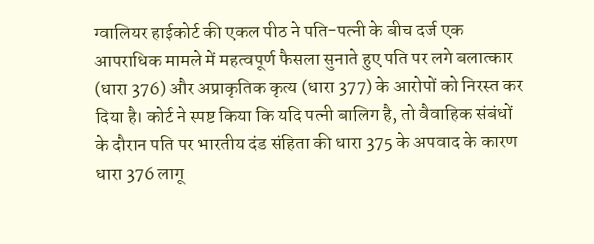ग्वालियर हाईकोर्ट की एकल पीठ ने पति-पत्नी के बीच दर्ज एक आपराधिक मामले में महत्वपूर्ण फैसला सुनाते हुए पति पर लगे बलात्कार (धारा 376) और अप्राकृतिक कृत्य (धारा 377) के आरोपों को निरस्त कर दिया है। कोर्ट ने स्पष्ट किया कि यदि पत्नी बालिग है, तो वैवाहिक संबंधों के दौरान पति पर भारतीय दंड संहिता की धारा 375 के अपवाद के कारण धारा 376 लागू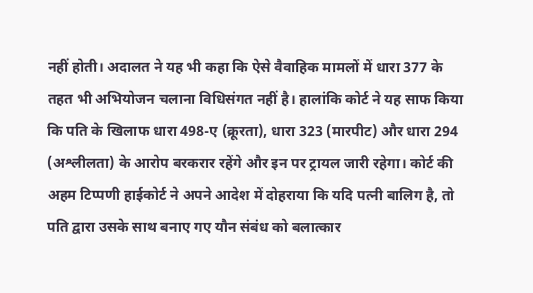नहीं होती। अदालत ने यह भी कहा कि ऐसे वैवाहिक मामलों में धारा 377 के तहत भी अभियोजन चलाना विधिसंगत नहीं है। हालांकि कोर्ट ने यह साफ किया कि पति के खिलाफ धारा 498-ए (क्रूरता), धारा 323 (मारपीट) और धारा 294 (अश्लीलता) के आरोप बरकरार रहेंगे और इन पर ट्रायल जारी रहेगा। कोर्ट की अहम टिप्पणी हाईकोर्ट ने अपने आदेश में दोहराया कि यदि पत्नी बालिग है, तो पति द्वारा उसके साथ बनाए गए यौन संबंध को बलात्कार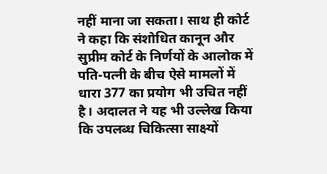नहीं माना जा सकता। साथ ही कोर्ट ने कहा कि संशोधित कानून और सुप्रीम कोर्ट के निर्णयों के आलोक में पति-पत्नी के बीच ऐसे मामलों में धारा 377 का प्रयोग भी उचित नहीं है। अदालत ने यह भी उल्लेख किया कि उपलब्ध चिकित्सा साक्ष्यों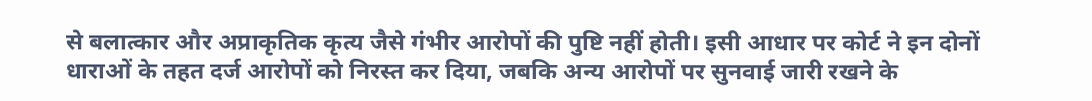से बलात्कार और अप्राकृतिक कृत्य जैसे गंभीर आरोपों की पुष्टि नहीं होती। इसी आधार पर कोर्ट ने इन दोनों धाराओं के तहत दर्ज आरोपों को निरस्त कर दिया, जबकि अन्य आरोपों पर सुनवाई जारी रखने के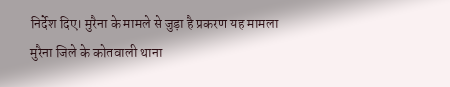निर्देश दिए। मुरैना के मामले से जुड़ा है प्रकरण यह मामला मुरैना जिले के कोतवाली थाना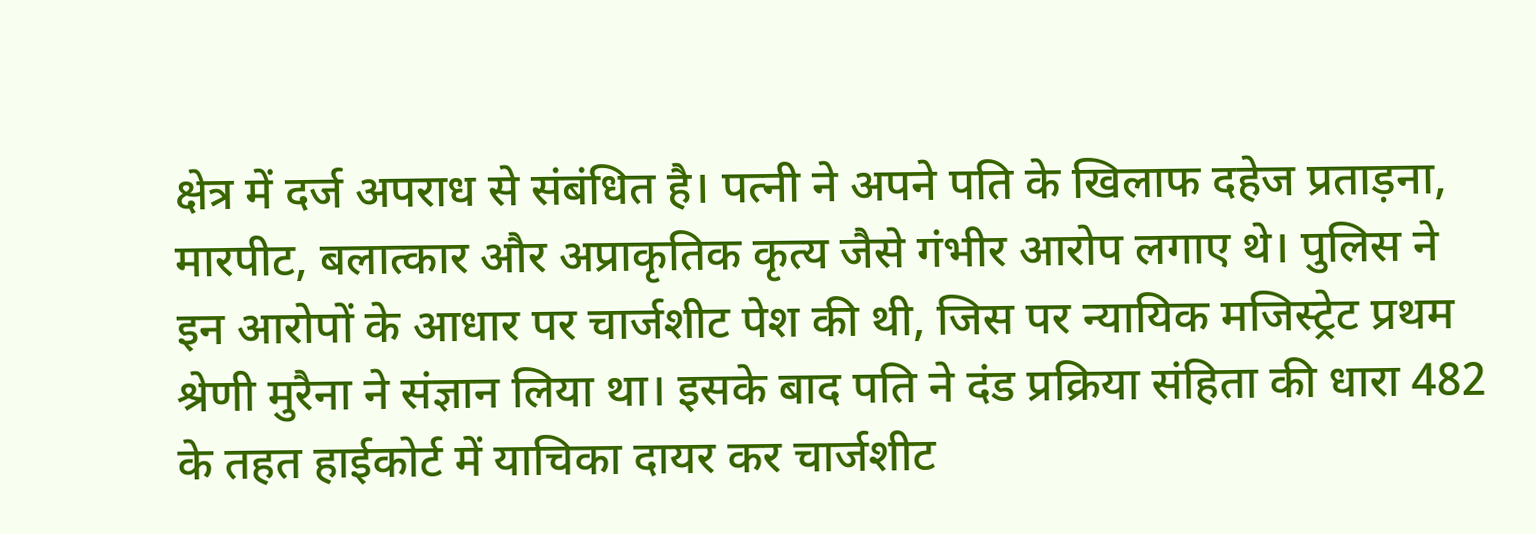क्षेत्र में दर्ज अपराध से संबंधित है। पत्नी ने अपने पति के खिलाफ दहेज प्रताड़ना, मारपीट, बलात्कार और अप्राकृतिक कृत्य जैसे गंभीर आरोप लगाए थे। पुलिस ने इन आरोपों के आधार पर चार्जशीट पेश की थी, जिस पर न्यायिक मजिस्ट्रेट प्रथम श्रेणी मुरैना ने संज्ञान लिया था। इसके बाद पति ने दंड प्रक्रिया संहिता की धारा 482 के तहत हाईकोर्ट में याचिका दायर कर चार्जशीट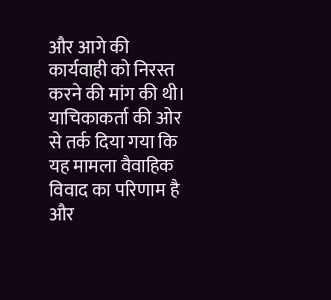और आगे की कार्यवाही को निरस्त करने की मांग की थी। याचिकाकर्ता की ओर से तर्क दिया गया कि यह मामला वैवाहिक विवाद का परिणाम है और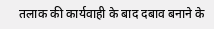तलाक की कार्यवाही के बाद दबाव बनाने के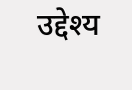उद्देश्य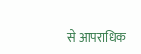से आपराधिक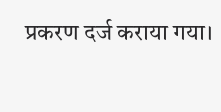प्रकरण दर्ज कराया गया।